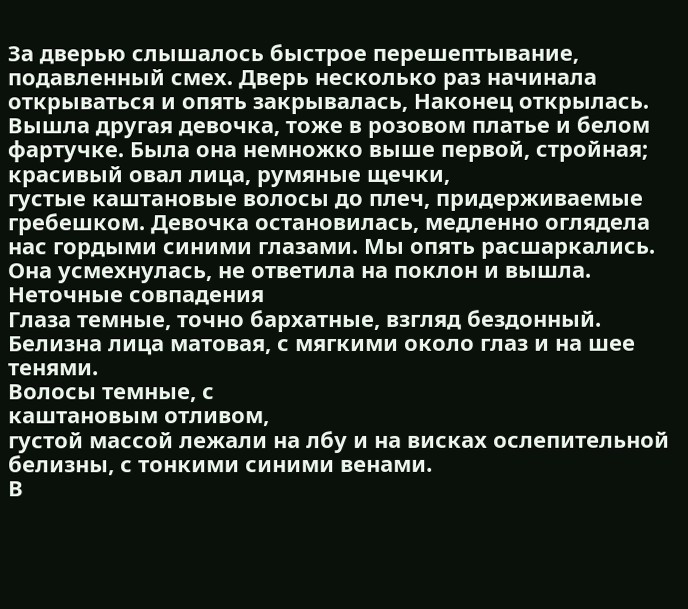За дверью слышалось быстрое перешептывание, подавленный смех. Дверь несколько раз начинала открываться и опять закрывалась, Наконец открылась. Вышла другая девочка, тоже в розовом платье и белом фартучке. Была она немножко выше первой, стройная; красивый овал лица, румяные щечки,
густые каштановые волосы до плеч, придерживаемые гребешком. Девочка остановилась, медленно оглядела нас гордыми синими глазами. Мы опять расшаркались. Она усмехнулась, не ответила на поклон и вышла.
Неточные совпадения
Глаза темные, точно бархатные, взгляд бездонный. Белизна лица матовая, с мягкими около глаз и на шее тенями.
Волосы темные, с
каштановым отливом,
густой массой лежали на лбу и на висках ослепительной белизны, с тонкими синими венами.
В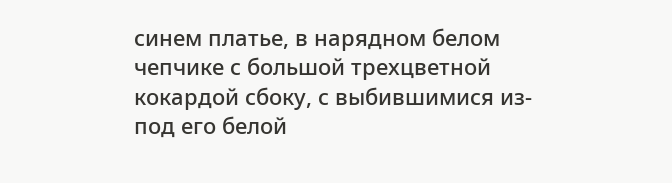синем платье, в нарядном белом чепчике с большой трехцветной кокардой сбоку, с выбившимися из-под его белой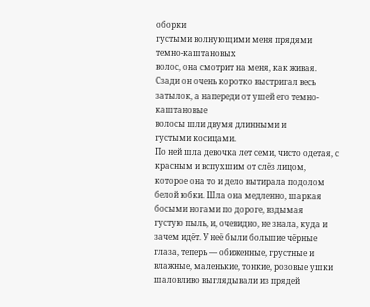оборки
густыми волнующими меня прядями темно-каштановых
волос, она смотрит на меня, как живая.
Сзади он очень коротко выстригал весь затылок, а напереди от ушей его темно-каштановые
волосы шли двумя длинными и
густыми косицами.
По ней шла девочка лет семи, чисто одетая, с красным и вспухшим от слёз лицом, которое она то и дело вытирала подолом белой юбки. Шла она медленно, шаркая босыми ногами по дороге, вздымая
густую пыль, и, очевидно, не знала, куда и зачем идёт. У неё были большие чёрные глаза, теперь — обиженные, грустные и влажные, маленькие, тонкие, розовые ушки шаловливо выглядывали из прядей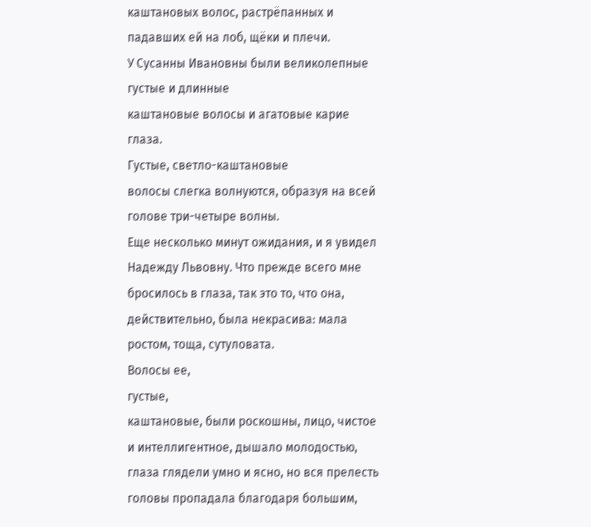каштановых волос, растрёпанных и падавших ей на лоб, щёки и плечи.
У Сусанны Ивановны были великолепные
густые и длинные
каштановые волосы и агатовые карие глаза.
Густые, светло-каштановые
волосы слегка волнуются, образуя на всей голове три-четыре волны.
Еще несколько минут ожидания, и я увидел Надежду Львовну. Что прежде всего мне бросилось в глаза, так это то, что она, действительно, была некрасива: мала ростом, тоща, сутуловата.
Волосы ее,
густые,
каштановые, были роскошны, лицо, чистое и интеллигентное, дышало молодостью, глаза глядели умно и ясно, но вся прелесть головы пропадала благодаря большим,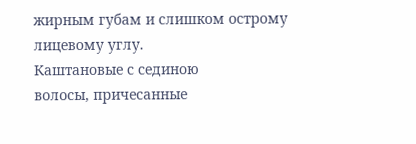жирным губам и слишком острому лицевому углу.
Каштановые с сединою
волосы, причесанные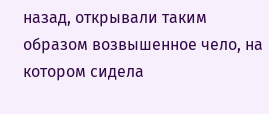назад, открывали таким образом возвышенное чело, на котором сидела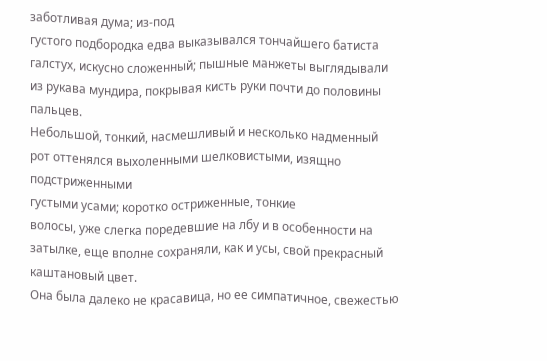заботливая дума; из-под
густого подбородка едва выказывался тончайшего батиста галстух, искусно сложенный; пышные манжеты выглядывали из рукава мундира, покрывая кисть руки почти до половины пальцев.
Небольшой, тонкий, насмешливый и несколько надменный рот оттенялся выхоленными шелковистыми, изящно подстриженными
густыми усами; коротко остриженные, тонкие
волосы, уже слегка поредевшие на лбу и в особенности на затылке, еще вполне сохраняли, как и усы, свой прекрасный
каштановый цвет.
Она была далеко не красавица, но ее симпатичное, свежестью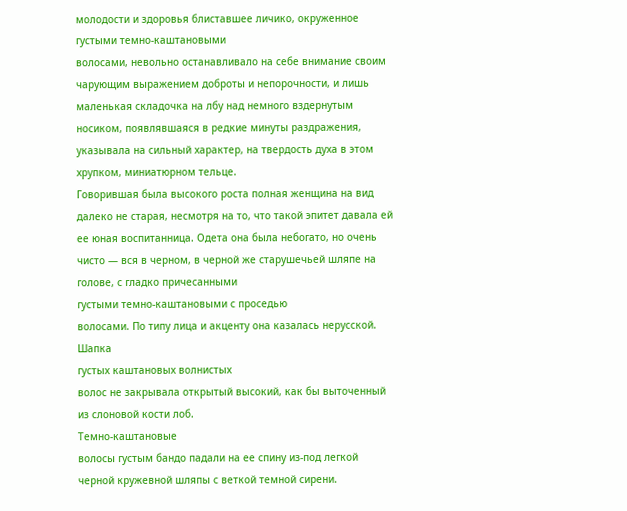молодости и здоровья блиставшее личико, окруженное
густыми темно-каштановыми
волосами, невольно останавливало на себе внимание своим чарующим выражением доброты и непорочности, и лишь маленькая складочка на лбу над немного вздернутым носиком, появлявшаяся в редкие минуты раздражения, указывала на сильный характер, на твердость духа в этом хрупком, миниатюрном тельце.
Говорившая была высокого роста полная женщина на вид далеко не старая, несмотря на то, что такой эпитет давала ей ее юная воспитанница. Одета она была небогато, но очень чисто — вся в черном, в черной же старушечьей шляпе на голове, с гладко причесанными
густыми темно-каштановыми с проседью
волосами. По типу лица и акценту она казалась нерусской.
Шапка
густых каштановых волнистых
волос не закрывала открытый высокий, как бы выточенный из слоновой кости лоб.
Темно-каштановые
волосы густым бандо падали на ее спину из-под легкой черной кружевной шляпы с веткой темной сирени.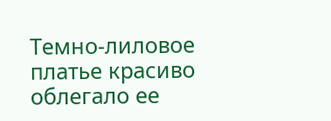Темно-лиловое платье красиво облегало ее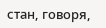стан, говоря,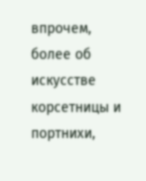впрочем, более об искусстве корсетницы и портнихи,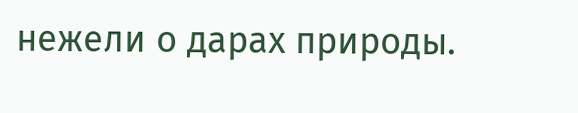нежели о дарах природы.